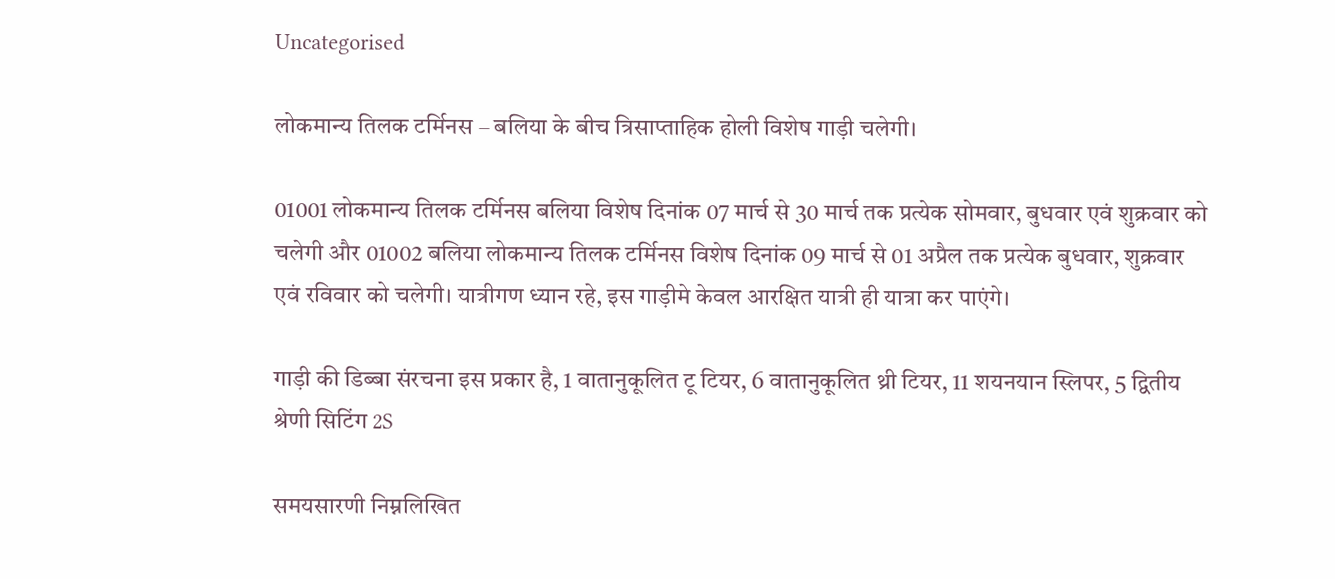Uncategorised

लोकमान्य तिलक टर्मिनस – बलिया के बीच त्रिसाप्ताहिक होली विशेष गाड़ी चलेगी।

01001 लोकमान्य तिलक टर्मिनस बलिया विशेष दिनांक 07 मार्च से 30 मार्च तक प्रत्येक सोमवार, बुधवार एवं शुक्रवार को चलेगी और 01002 बलिया लोकमान्य तिलक टर्मिनस विशेष दिनांक 09 मार्च से 01 अप्रैल तक प्रत्येक बुधवार, शुक्रवार एवं रविवार को चलेगी। यात्रीगण ध्यान रहे, इस गाड़ीमे केवल आरक्षित यात्री ही यात्रा कर पाएंगे।

गाड़ी की डिब्बा संरचना इस प्रकार है, 1 वातानुकूलित टू टियर, 6 वातानुकूलित थ्री टियर, 11 शयनयान स्लिपर, 5 द्वितीय श्रेणी सिटिंग 2S

समयसारणी निम्नलिखित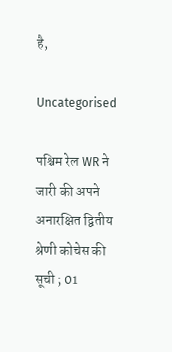है,

Uncategorised

पश्चिम रेल WR ने जारी की अपने अनारक्षित द्वितीय श्रेणी कोचेस की सूची ; 01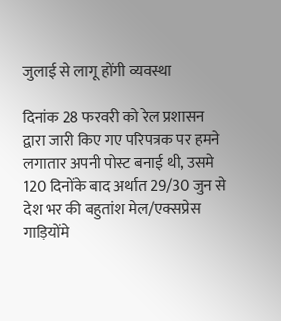जुलाई से लागू होंगी व्यवस्था

दिनांक 28 फरवरी को रेल प्रशासन द्वारा जारी किए गए परिपत्रक पर हमने लगातार अपनी पोस्ट बनाई थी, उसमे 120 दिनोंके बाद अर्थात 29/30 जुन से देश भर की बहुतांश मेल/एक्सप्रेस गाड़ियोंमे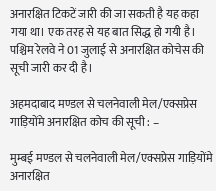अनारक्षित टिकटें जारी की जा सकती है यह कहा गया था। एक तरह से यह बात सिद्ध हो गयी है। पश्चिम रेलवे ने 01 जुलाई से अनारक्षित कोचेस की सूची जारी कर दी है।

अहमदाबाद मण्डल से चलनेवाली मेल/एक्सप्रेस गाड़ियोंमे अनारक्षित कोच की सूची : –

मुम्बई मण्डल से चलनेवाली मेल/एक्सप्रेस गाड़ियोंमे अनारक्षित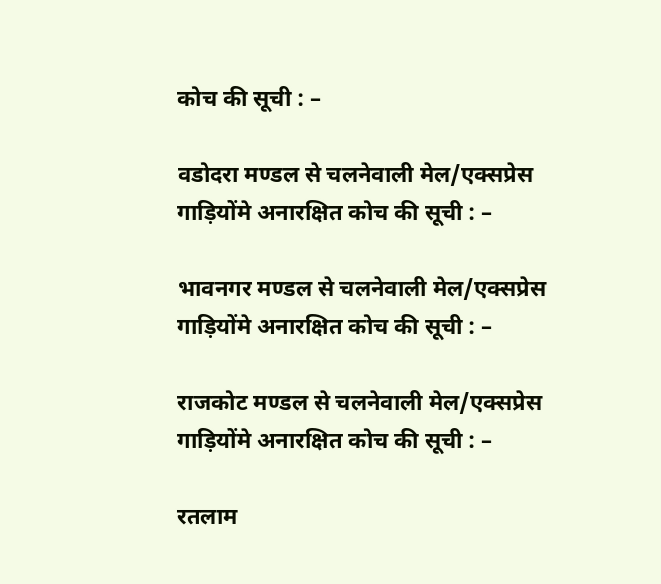कोच की सूची : –

वडोदरा मण्डल से चलनेवाली मेल/एक्सप्रेस गाड़ियोंमे अनारक्षित कोच की सूची : –

भावनगर मण्डल से चलनेवाली मेल/एक्सप्रेस गाड़ियोंमे अनारक्षित कोच की सूची : –

राजकोट मण्डल से चलनेवाली मेल/एक्सप्रेस गाड़ियोंमे अनारक्षित कोच की सूची : –

रतलाम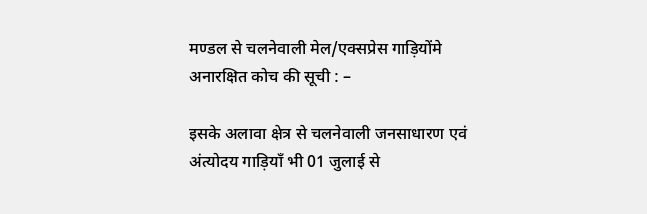मण्डल से चलनेवाली मेल/एक्सप्रेस गाड़ियोंमे अनारक्षित कोच की सूची : –

इसके अलावा क्षेत्र से चलनेवाली जनसाधारण एवं अंत्योदय गाड़ियाँ भी 01 जुलाई से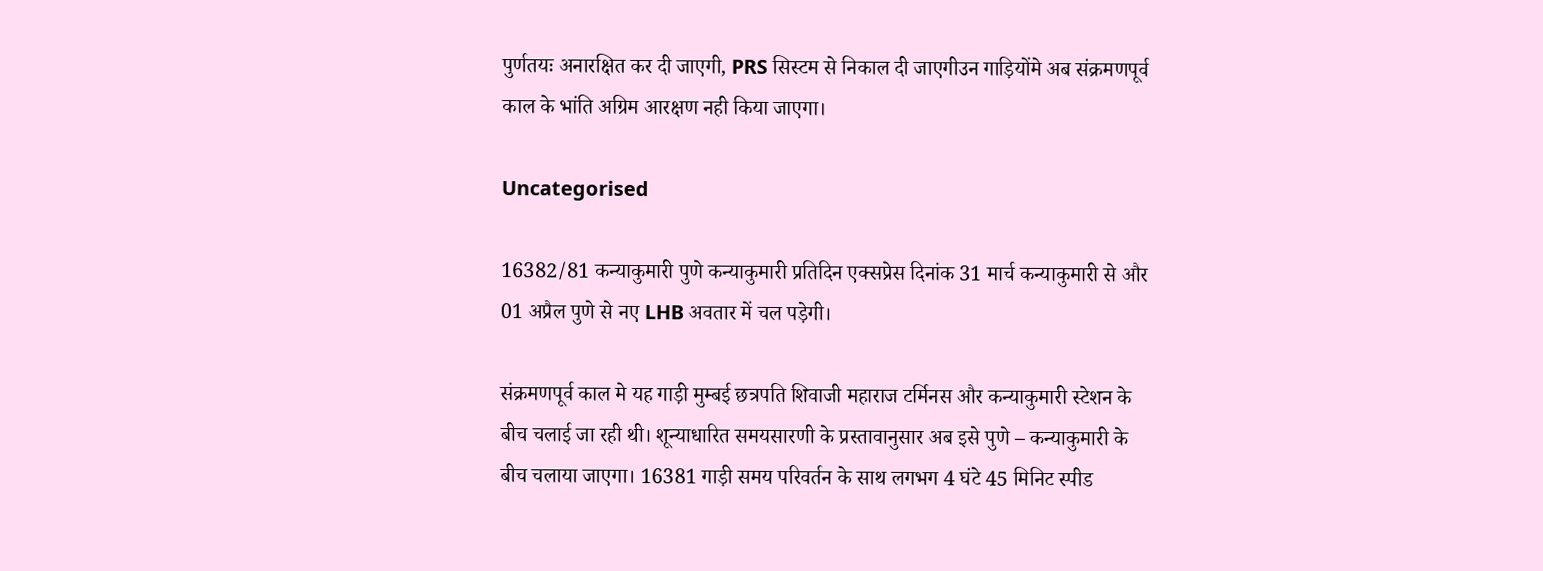पुर्णतयः अनारक्षित कर दी जाएगी, PRS सिस्टम से निकाल दी जाएगीउन गाड़ियोंमे अब संक्रमणपूर्व काल के भांति अग्रिम आरक्षण नही किया जाएगा।

Uncategorised

16382/81 कन्याकुमारी पुणे कन्याकुमारी प्रतिदिन एक्सप्रेस दिनांक 31 मार्च कन्याकुमारी से और 01 अप्रैल पुणे से नए LHB अवतार में चल पड़ेगी।

संक्रमणपूर्व काल मे यह गाड़ी मुम्बई छत्रपति शिवाजी महाराज टर्मिनस और कन्याकुमारी स्टेशन के बीच चलाई जा रही थी। शून्याधारित समयसारणी के प्रस्तावानुसार अब इसे पुणे – कन्याकुमारी के बीच चलाया जाएगा। 16381 गाड़ी समय परिवर्तन के साथ लगभग 4 घंटे 45 मिनिट स्पीड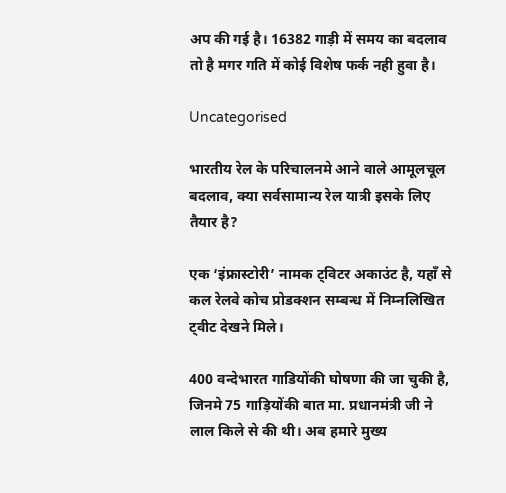अप की गई है। 16382 गाड़ी में समय का बदलाव तो है मगर गति में कोई विशेष फर्क नही हुवा है।

Uncategorised

भारतीय रेल के परिचालनमे आने वाले आमूलचूल बदलाव, क्या सर्वसामान्य रेल यात्री इसके लिए तैयार है?

एक ‘इंफ्रास्टोरी’ नामक ट्विटर अकाउंट है, यहाँ से कल रेलवे कोच प्रोडक्शन सम्बन्ध में निम्नलिखित ट्वीट देखने मिले।

400 वन्देभारत गाडियोंकी घोषणा की जा चुकी है, जिनमे 75 गाड़ियोंकी बात मा. प्रधानमंत्री जी ने लाल किले से की थी। अब हमारे मुख्य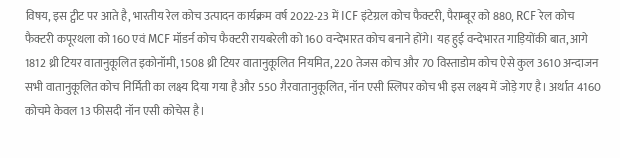विषय, इस ट्वीट पर आते है, भारतीय रेल कोच उत्पादन कार्यक्रम वर्ष 2022-23 में ICF इंटेग्रल कोच फैक्टरी, पैराम्बूर को 880, RCF रेल कोच फैक्टरी कपूरथला को 160 एवं MCF मॉडर्न कोच फैक्टरी रायबरेली को 160 वन्देभारत कोच बनाने होंगे। यह हुई वन्देभारत गाड़ियोंकी बात, आगे 1812 थ्री टियर वातानुकूलित इकोनॉमी, 1508 थ्री टियर वातानुकूलित नियमित, 220 तेजस कोच और 70 विस्ताडोम कोच ऐसे कुल 3610 अन्दाजन सभी वातानुकूलित कोच निर्मिती का लक्ष्य दिया गया है और 550 ग़ैरवातानुकूलित, नॉन एसी स्लिपर कोच भी इस लक्ष्य में जोड़े गए है। अर्थात 4160 कोचमे केवल 13 फीसदी नॉन एसी कोचेस है।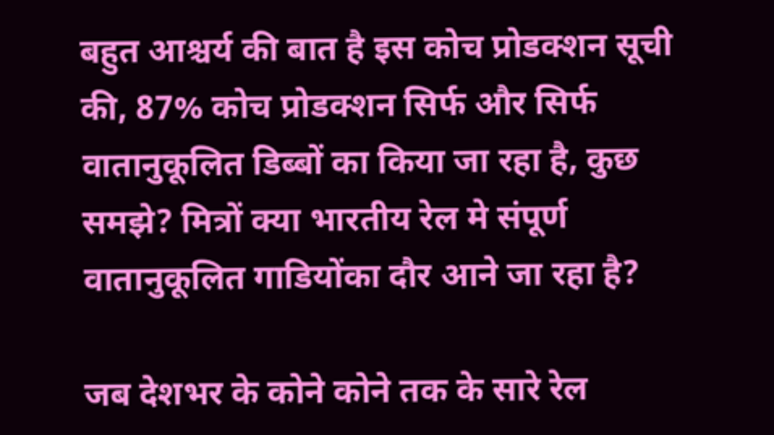बहुत आश्चर्य की बात है इस कोच प्रोडक्शन सूची की, 87% कोच प्रोडक्शन सिर्फ और सिर्फ वातानुकूलित डिब्बों का किया जा रहा है, कुछ समझे? मित्रों क्या भारतीय रेल मे संपूर्ण वातानुकूलित गाडियोंका दौर आने जा रहा है?

जब देशभर के कोने कोने तक के सारे रेल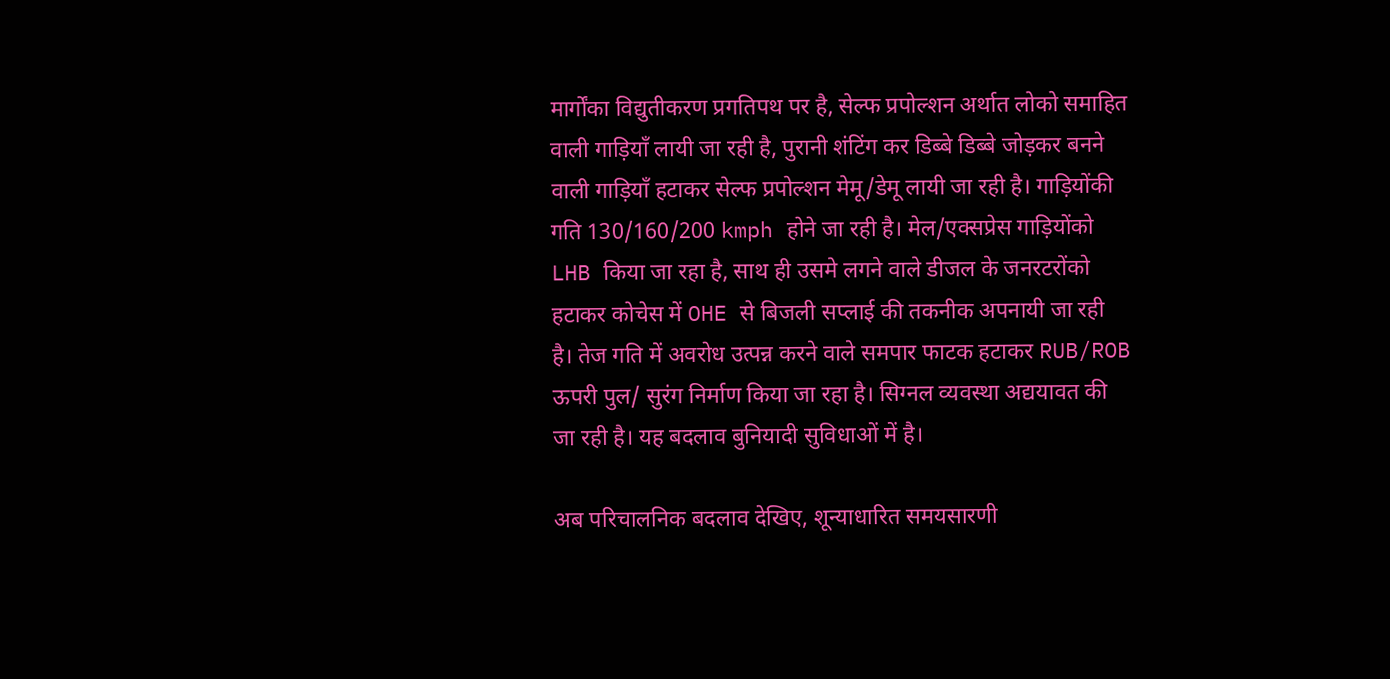मार्गोंका विद्युतीकरण प्रगतिपथ पर है, सेल्फ प्रपोल्शन अर्थात लोको समाहित वाली गाड़ियाँ लायी जा रही है, पुरानी शंटिंग कर डिब्बे डिब्बे जोड़कर बनने वाली गाड़ियाँ हटाकर सेल्फ प्रपोल्शन मेमू/डेमू लायी जा रही है। गाड़ियोंकी गति 130/160/200 kmph होने जा रही है। मेल/एक्सप्रेस गाड़ियोंको LHB किया जा रहा है, साथ ही उसमे लगने वाले डीजल के जनरटरोंको हटाकर कोचेस में OHE से बिजली सप्लाई की तकनीक अपनायी जा रही है। तेज गति में अवरोध उत्पन्न करने वाले समपार फाटक हटाकर RUB/ROB ऊपरी पुल/ सुरंग निर्माण किया जा रहा है। सिग्नल व्यवस्था अद्ययावत की जा रही है। यह बदलाव बुनियादी सुविधाओं में है।

अब परिचालनिक बदलाव देखिए, शून्याधारित समयसारणी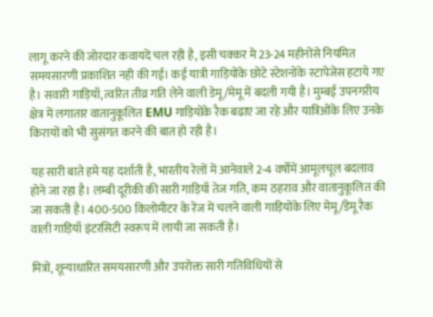लागू करने की जोरदार कवायदें चल रही है, इसी चक्कर मे 23-24 महीनोंसे नियमित समयसारणी प्रकाशित नही की गई। कई यात्री गाड़ियोंके छोटे स्टेशनोंके स्टापेजेस हटाये गए है। सवारी गाड़ियाँ, त्वरित तीव्र गति लेने वाली डेमू/मेमू में बदली गयी है। मुम्बई उपनगरीय क्षेत्र में लगातार वातानुकूलित EMU गाड़ियोंके रैक बढाए जा रहे और यात्रिओंके लिए उनके किरायों को भी सुसंगत करने की बात हो रही है।

यह सारी बाते हमे यह दर्शाती है, भारतीय रेलों में आनेवाले 2-4 वर्षोंमें आमूलचूल बदलाव होने जा रहा है। लम्बी दूरीकी की सारी गाड़ियाँ तेज गति, कम ठहराव और वातानुकूलित की जा सकती है। 400-500 किलोमीटर के रेंज में चलने वाली गाड़ियोंके लिए मेमू/डेमू रैक वाली गाड़ियाँ इंटरसिटी स्वरूप में लायी जा सकती है।

मित्रों, शून्याधारित समयसारणी और उपरोक्त सारी गतिविधियों से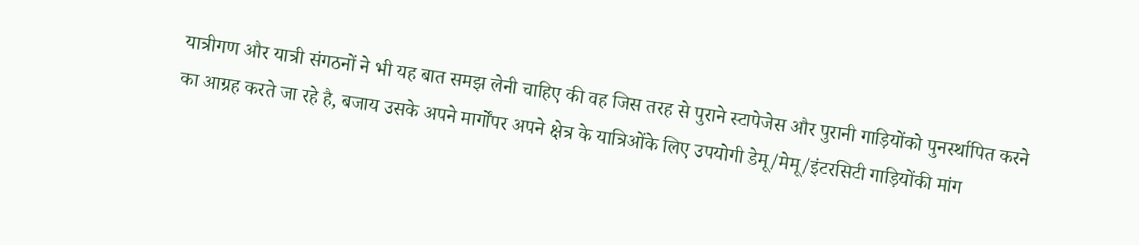यात्रीगण और यात्री संगठनों ने भी यह बात समझ लेनी चाहिए की वह जिस तरह से पुराने स्टापेजेस और पुरानी गाड़ियोंको पुनर्स्थापित करने का आग्रह करते जा रहे है, बजाय उसके अपने मार्गोंपर अपने क्षेत्र के यात्रिओंके लिए उपयोगी डेमू/मेमू/इंटरसिटी गाड़ियोंकी मांग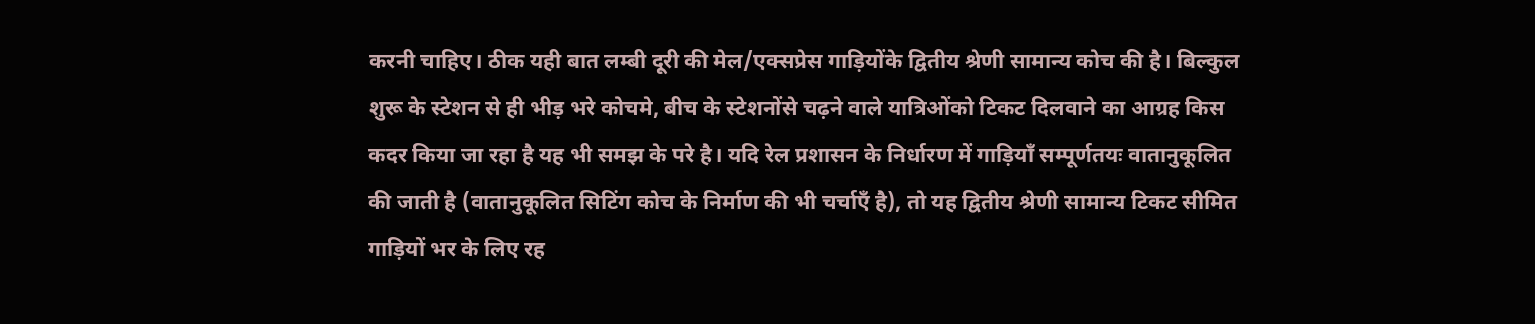करनी चाहिए। ठीक यही बात लम्बी दूरी की मेल/एक्सप्रेस गाड़ियोंके द्वितीय श्रेणी सामान्य कोच की है। बिल्कुल शुरू के स्टेशन से ही भीड़ भरे कोचमे, बीच के स्टेशनोंसे चढ़ने वाले यात्रिओंको टिकट दिलवाने का आग्रह किस कदर किया जा रहा है यह भी समझ के परे है। यदि रेल प्रशासन के निर्धारण में गाड़ियाँ सम्पूर्णतयः वातानुकूलित की जाती है (वातानुकूलित सिटिंग कोच के निर्माण की भी चर्चाएँ है), तो यह द्वितीय श्रेणी सामान्य टिकट सीमित गाड़ियों भर के लिए रह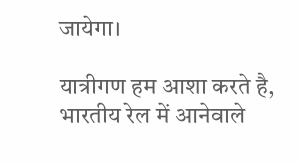जायेगा।

यात्रीगण हम आशा करते है, भारतीय रेल में आनेवाले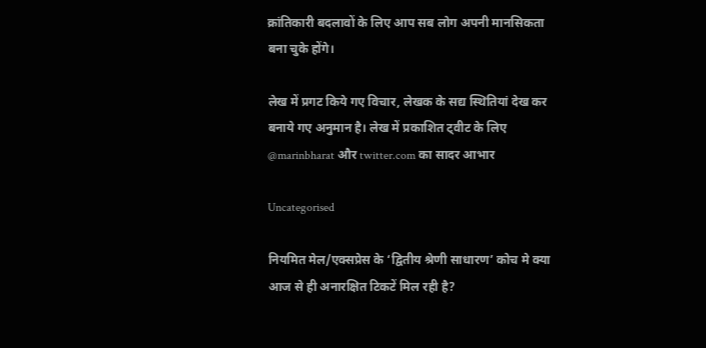क्रांतिकारी बदलावों के लिए आप सब लोग अपनी मानसिकता बना चुके होंगे।

लेख में प्रगट किये गए विचार, लेखक के सद्य स्थितियां देख कर बनाये गए अनुमान है। लेख में प्रकाशित ट्वीट के लिए @marinbharat और twitter.com का सादर आभार

Uncategorised

नियमित मेल/एक्सप्रेस के ‘द्वितीय श्रेणी साधारण’ कोच मे क्या आज से ही अनारक्षित टिकटें मिल रही है?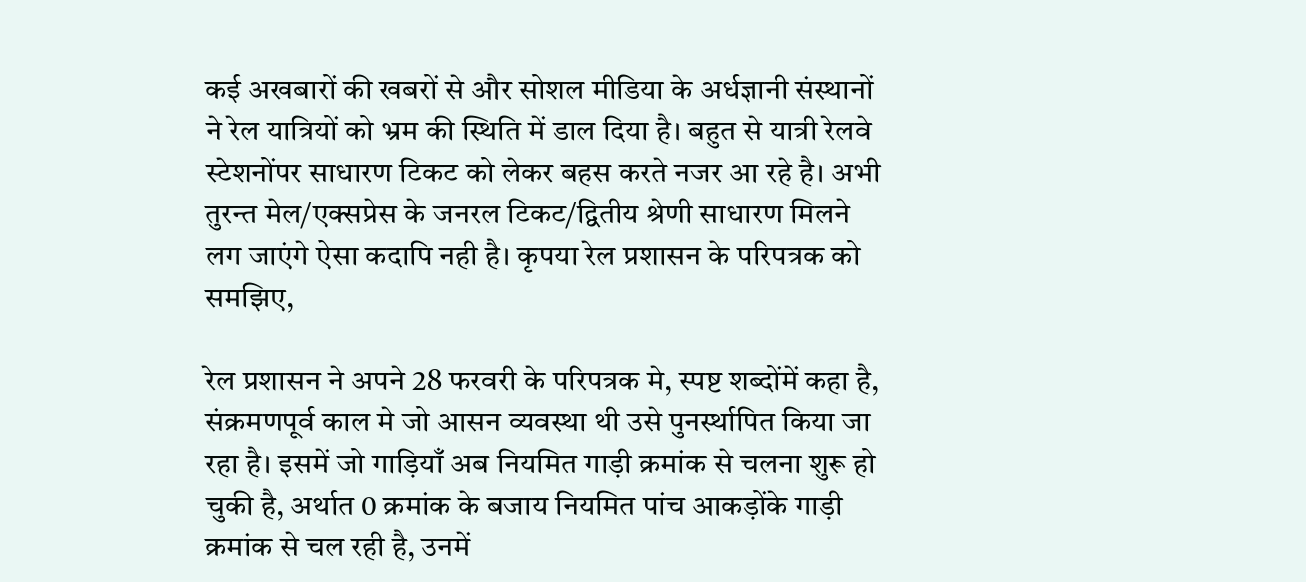कई अखबारों की खबरों से और सोशल मीडिया के अर्धज्ञानी संस्थानों ने रेल यात्रियों को भ्रम की स्थिति में डाल दिया है। बहुत से यात्री रेलवे स्टेशनोंपर साधारण टिकट को लेकर बहस करते नजर आ रहे है। अभी तुरन्त मेल/एक्सप्रेस के जनरल टिकट/द्वितीय श्रेणी साधारण मिलने लग जाएंगे ऐसा कदापि नही है। कृपया रेल प्रशासन के परिपत्रक को समझिए,

रेल प्रशासन ने अपने 28 फरवरी के परिपत्रक मे, स्पष्ट शब्दोंमें कहा है, संक्रमणपूर्व काल मे जो आसन व्यवस्था थी उसे पुनर्स्थापित किया जा रहा है। इसमें जो गाड़ियाँ अब नियमित गाड़ी क्रमांक से चलना शुरू हो चुकी है, अर्थात 0 क्रमांक के बजाय नियमित पांच आकड़ोंके गाड़ी क्रमांक से चल रही है, उनमें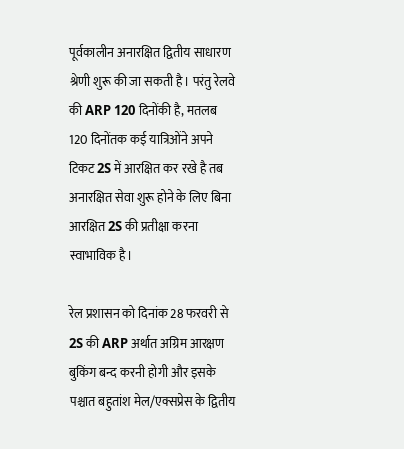पूर्वकालीन अनारक्षित द्वितीय साधारण श्रेणी शुरू की जा सकती है। परंतु रेलवे की ARP 120 दिनोंकी है, मतलब 120 दिनोंतक कई यात्रिओंने अपने टिकट 2S में आरक्षित कर रखे है तब अनारक्षित सेवा शुरू होने के लिए बिना आरक्षित 2S की प्रतीक्षा करना स्वाभाविक है।

रेल प्रशासन को दिनांक 28 फरवरी से 2S की ARP अर्थात अग्रिम आरक्षण बुकिंग बन्द करनी होगी और इसके पश्चात बहुतांश मेल/एक्सप्रेस के द्वितीय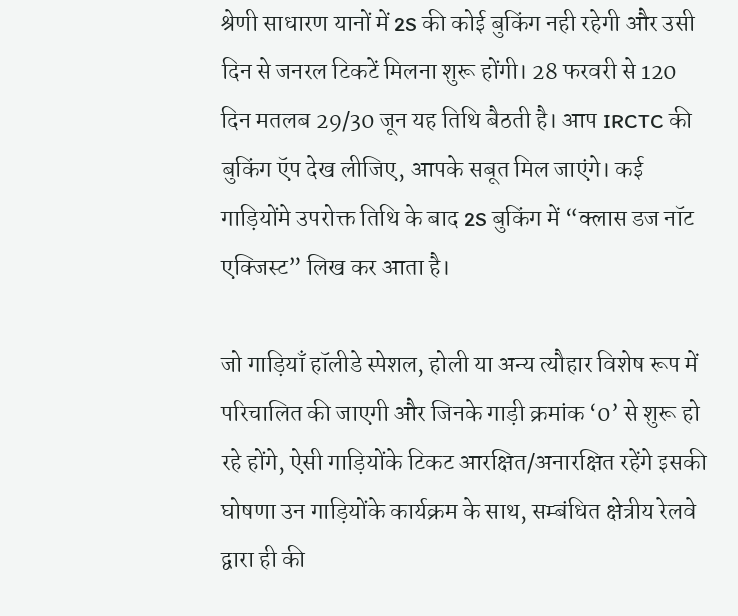श्रेणी साधारण यानों में 2S की कोई बुकिंग नही रहेगी और उसी दिन से जनरल टिकटें मिलना शुरू होंगी। 28 फरवरी से 120 दिन मतलब 29/30 जून यह तिथि बैठती है। आप IRCTC की बुकिंग ऍप देख लीजिए, आपके सबूत मिल जाएंगे। कई गाड़ियोंमे उपरोक्त तिथि के बाद 2S बुकिंग में “क्लास डज नॉट एक्जिस्ट” लिख कर आता है।

जो गाड़ियाँ हॉलीडे स्पेशल, होली या अन्य त्यौहार विशेष रूप में परिचालित की जाएगी और जिनके गाड़ी क्रमांक ‘0’ से शुरू हो रहे होंगे, ऐसी गाड़ियोंके टिकट आरक्षित/अनारक्षित रहेंगे इसकी घोषणा उन गाड़ियोंके कार्यक्रम के साथ, सम्बंधित क्षेत्रीय रेलवे द्वारा ही की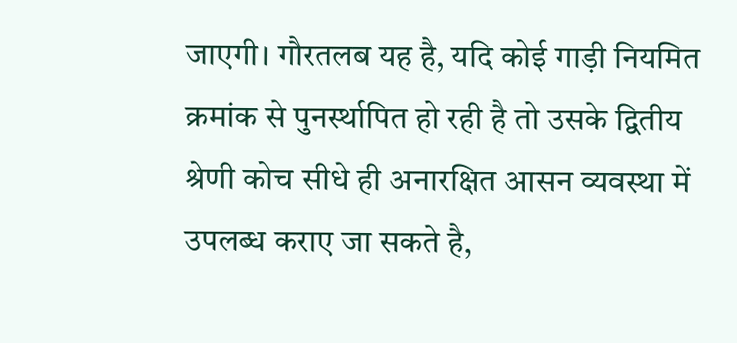जाएगी। गौरतलब यह है, यदि कोई गाड़ी नियमित क्रमांक से पुनर्स्थापित हो रही है तो उसके द्वितीय श्रेणी कोच सीधे ही अनारक्षित आसन व्यवस्था में उपलब्ध कराए जा सकते है,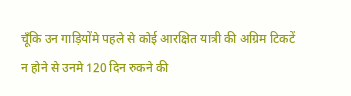चूँकि उन गाड़ियोंमे पहले से कोई आरक्षित यात्री की अग्रिम टिकटें न होने से उनमे 120 दिन रुकने की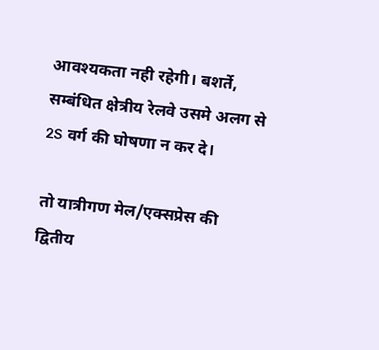आवश्यकता नही रहेगी। बशर्ते, सम्बंधित क्षेत्रीय रेलवे उसमे अलग से 2S वर्ग की घोषणा न कर दे।

तो यात्रीगण मेल/एक्सप्रेस की द्वितीय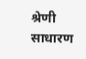श्रेणी साधारण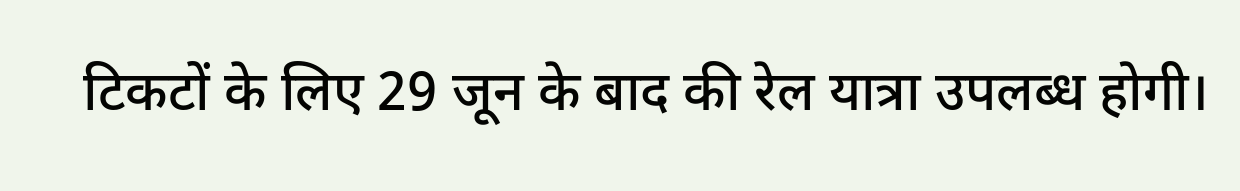टिकटों के लिए 29 जून के बाद की रेल यात्रा उपलब्ध होगी।